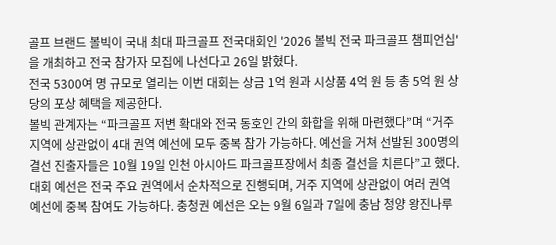골프 브랜드 볼빅이 국내 최대 파크골프 전국대회인 '2026 볼빅 전국 파크골프 챔피언십'을 개최하고 전국 참가자 모집에 나선다고 26일 밝혔다.
전국 5300여 명 규모로 열리는 이번 대회는 상금 1억 원과 시상품 4억 원 등 총 5억 원 상당의 포상 혜택을 제공한다.
볼빅 관계자는 “파크골프 저변 확대와 전국 동호인 간의 화합을 위해 마련했다”며 “거주 지역에 상관없이 4대 권역 예선에 모두 중복 참가 가능하다. 예선을 거쳐 선발된 300명의 결선 진출자들은 10월 19일 인천 아시아드 파크골프장에서 최종 결선을 치른다”고 했다.
대회 예선은 전국 주요 권역에서 순차적으로 진행되며, 거주 지역에 상관없이 여러 권역 예선에 중복 참여도 가능하다. 충청권 예선은 오는 9월 6일과 7일에 충남 청양 왕진나루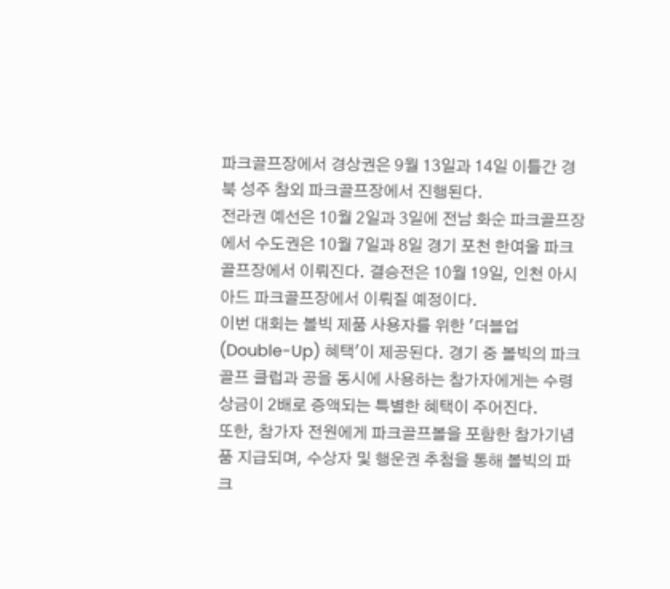파크골프장에서 경상권은 9월 13일과 14일 이틀간 경북 성주 참외 파크골프장에서 진행된다.
전라권 예선은 10월 2일과 3일에 전남 화순 파크골프장에서 수도권은 10월 7일과 8일 경기 포천 한여울 파크골프장에서 이뤄진다. 결승전은 10월 19일, 인천 아시아드 파크골프장에서 이뤄질 예정이다.
이번 대회는 볼빅 제품 사용자를 위한 '더블업(Double-Up) 혜택'이 제공된다. 경기 중 볼빅의 파크골프 클럽과 공을 동시에 사용하는 참가자에게는 수령 상금이 2배로 증액되는 특별한 혜택이 주어진다.
또한, 참가자 전원에게 파크골프볼을 포함한 참가기념품 지급되며, 수상자 및 행운권 추첨을 통해 볼빅의 파크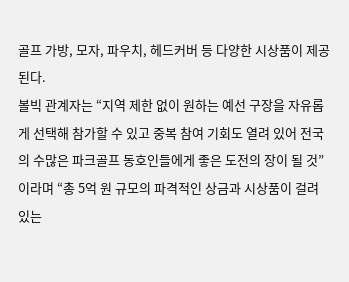골프 가방, 모자, 파우치, 헤드커버 등 다양한 시상품이 제공된다.
볼빅 관계자는 “지역 제한 없이 원하는 예선 구장을 자유롭게 선택해 참가할 수 있고 중복 참여 기회도 열려 있어 전국의 수많은 파크골프 동호인들에게 좋은 도전의 장이 될 것”이라며 “총 5억 원 규모의 파격적인 상금과 시상품이 걸려 있는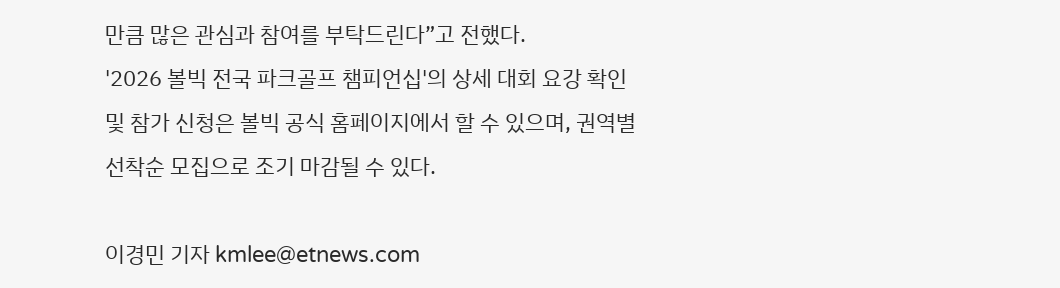만큼 많은 관심과 참여를 부탁드린다”고 전했다.
'2026 볼빅 전국 파크골프 챔피언십'의 상세 대회 요강 확인 및 참가 신청은 볼빅 공식 홈페이지에서 할 수 있으며, 권역별 선착순 모집으로 조기 마감될 수 있다.

이경민 기자 kmlee@etnews.com